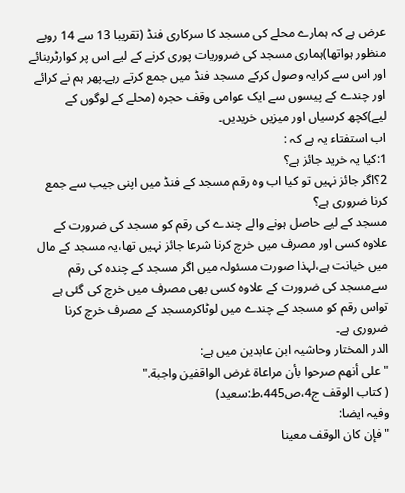عرض ہے کہ ہمارے محلے کی مسجد کا سرکاری فنڈ (تقریبا 13 سے 14 روپے منظور ہواتھا)ہماری مسجد کی ضروریات پوری کرنے کے لیے اس پر کوارٹربنائے اور اس سے کرایہ وصول کرکے مسجد فنڈ میں جمع کرتے رہے۔پھر ہم نے کرائے اور چندے کے پیسوں سے ایک عوامی وقف حجرہ (محلے کے لوگوں کے لیے)کچھ کرسیاں اور میزیں خریدیں۔
اب استفتاء یہ ہے کہ :
1:کیا یہ خرید جائز ہے؟
2؟اگر جائز نہیں تو کیا اب وہ رقم مسجد کے فنڈ میں اپنی جیب سے جمع کرنا ضروری ہے؟
مسجد کے لیے حاصل ہونے والے چندے کی رقم کو مسجد کی ضرورت کے علاوہ کسی اور مصرف میں خرچ کرنا شرعا جائز نہیں تھا،یہ مسجد کے مال میں خیانت ہے،لہذا صورت مسئولہ میں اگر مسجد کے چندہ کی رقم سےمسجد کی ضرورت کے علاوہ کسی بھی مصرف میں خرچ کی گئی ہے تواس رقم کو مسجد کے چندے میں لوٹاکرمسجد کے مصرف خرچ کرنا ضروری ہے۔
الدر المختار وحاشیہ ابن عابدین میں ہے:
"على أنهم صرحوا بأن مراعاة غرض الواقفين واجبة."
( كتاب الوقف ج4،ص445،ط:سعيد)
وفیہ ایضا:
"فإن كان الوقف معينا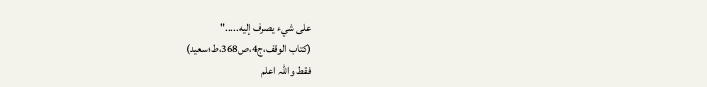على شيء يصرف إليه....."
(کتاب الوقف،ج4،ص368،ط؛سعید)
فقط واللہ اعلم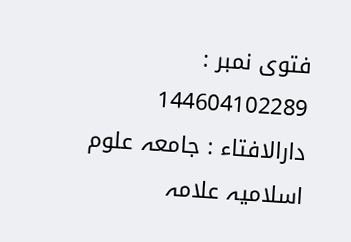فتوی نمبر : 144604102289
دارالافتاء : جامعہ علوم اسلامیہ علامہ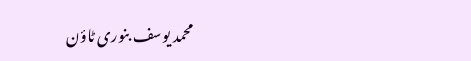محمد یوسف بنوری ٹاؤن